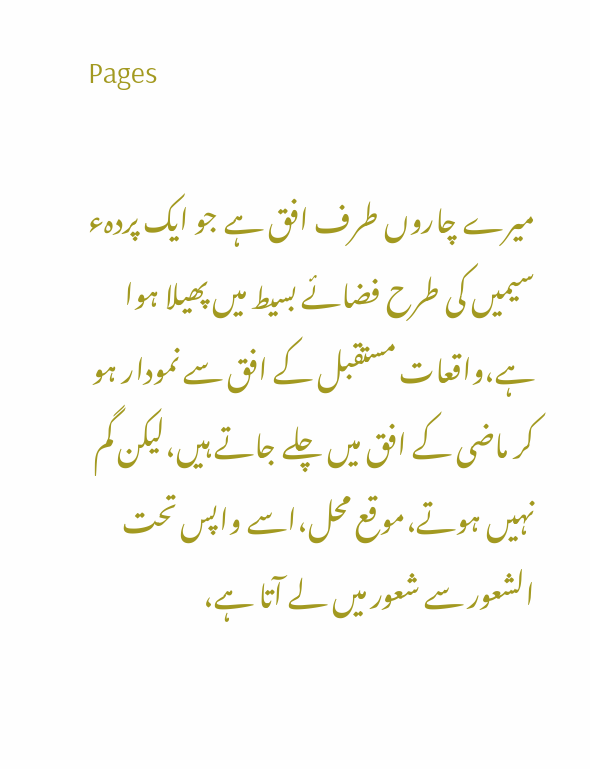Pages

میرے چاروں طرف افق ہے جو ایک پردہء سیمیں کی طرح فضائے بسیط میں پھیلا ہوا ہے،واقعات مستقبل کے افق سے نمودار ہو کر ماضی کے افق میں چلے جاتے ہیں،لیکن گم نہیں ہوتے،موقع محل،اسے واپس تحت الشعور سے شعور میں لے آتا ہے،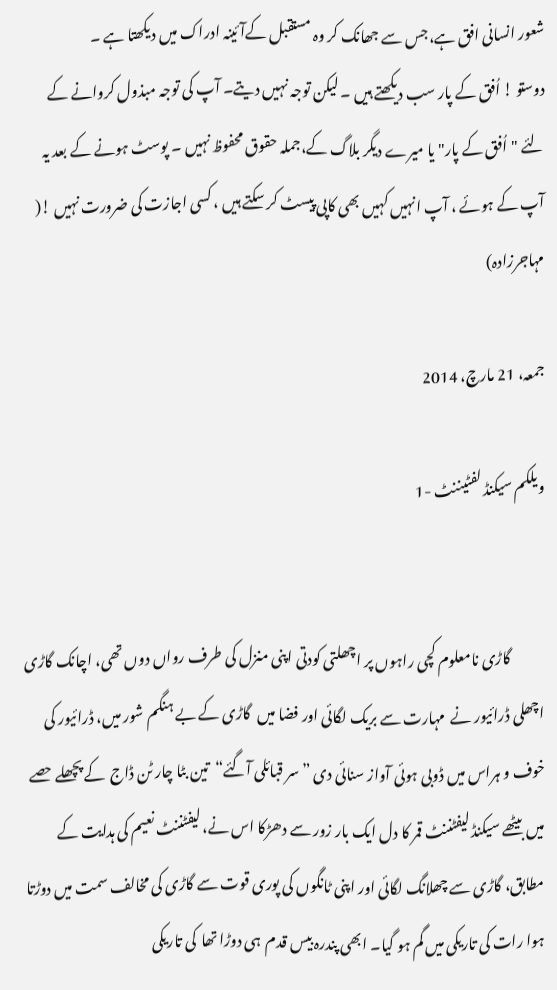شعور انسانی افق ہے،جس سے جھانک کر وہ مستقبل کےآئینہ ادراک میں دیکھتا ہے ۔
دوستو ! اُفق کے پار سب دیکھتے ہیں ۔ لیکن توجہ نہیں دیتے۔ آپ کی توجہ مبذول کروانے کے لئے "اُفق کے پار" یا میرے دیگر بلاگ کے،جملہ حقوق محفوظ نہیں ۔ پوسٹ ہونے کے بعد یہ آپ کے ہوئے ، آپ انہیں کہیں بھی کاپی پیسٹ کر سکتے ہیں ، کسی اجازت کی ضرورت نہیں !( مہاجرزادہ)

جمعہ، 21 مارچ، 2014

ویلکم سیکنڈ لفٹیننٹ -1


            گاڑی نامعلوم کچی راہوں پر اچھلتی کودتی اپنی منزل کی طرف رواں دوں تھی، اچانک گاڑی  اچھلی ڈرائیور نے  مہارت سے بریک لگائی اور فضا میں  گاڑی کے بے ہنگم شور میں، ڈرائیور کی خوف و ہراس میں ڈوبی ہوئی آواز سنائی دی ” سر قبائلی آگئے“  تین بٹا چار ٹن ڈاج  کے پچھلے حصے میں بیٹھے سیکنڈ لیفٹننٹ قمر کا دل ایک بار زور سے دھڑکا اس نے، لیفٹننٹ نعیم کی ہدایت کے مطابق، گاڑی سے چھلانگ لگائی اور اپنی ٹانگوں کی پوری قوت سے گاڑی کی مخالف سمت میں دوڑتا ہوا رات کی تاریکی میں گم ہو گیا۔ ابھی پندرہ بیس قدم  ہی دوڑا تھا  کی تاریکی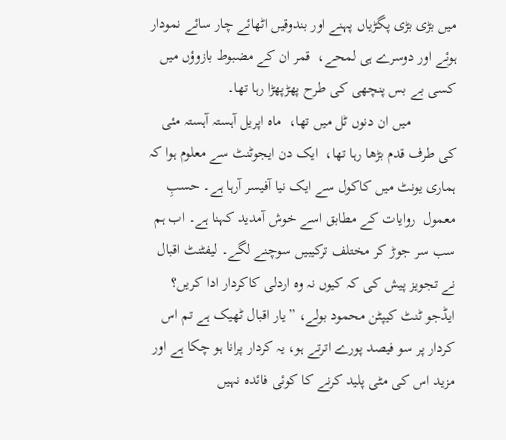میں بڑی بڑی پگڑیاں پہنے اور بندوقیں اٹھائے چار سائے نمودار ہوئے اور دوسرے ہی لمحے،  قمر ان کے مضبوط بازوؤں میں کسی بے بس پنچھی کی طرح پھڑپھڑا رہا تھا۔
            میں ان دنوں ٹل میں تھا،  ماہ اپریل آہستہ آہستہ مئی کی طرف قدم بڑھا رہا تھا،  ایک دن ایجوٹنٹ سے معلوم ہوا کہ ہماری یونٹ میں کاکول سے ایک نیا آفیسر آرہا ہے۔ حسبِ معمول  روایات کے مطابق اسے خوش آمدید کہنا ہے۔ اب ہم سب سر جوڑ کر مختلف ترکیبیں سوچنے لگے۔ لیفٹنٹ اقبال نے تجویز پیش کی کہ کیوں نہ وہ اردلی کاکردار ادا کریں؟
ایڈجو ٹنٹ کیپٹن محمود بولے، ”یار اقبال ٹھیک ہے تم اس کردار پر سو فیصد پورے اترتے ہو، یہ کردار پرانا ہو چکا ہے اور مزید اس کی مٹی پلید کرنے کا کوئی فائدہ نہیں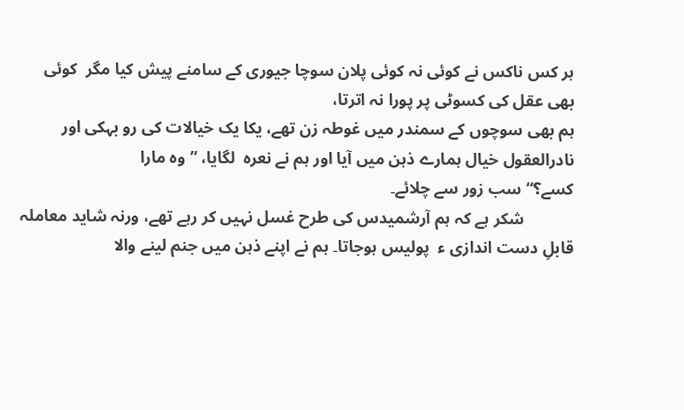ہر کس ناکس نے کوئی نہ کوئی پلان سوچا جیوری کے سامنے پیش کیا مگر  کوئی بھی عقل کی کسوٹی پر پورا نہ اترتا،
ہم بھی سوچوں کے سمندر میں غوطہ زن تھے، یکا یک خیالات کی رو بہکی اور نادرالعقول خیال ہمارے ذہن میں آیا اور ہم نے نعرہ  لگایا، ”وہ مارا
کسے؟“ سب زور سے چلائے۔
            شکر ہے کہ ہم آرشمیدس کی طرح غسل نہیں کر رہے تھے، ورنہ شاید معاملہ قابلِ دست اندازی ء  پولیس ہوجاتا۔ ہم نے اپنے ذہن میں جنم لینے والا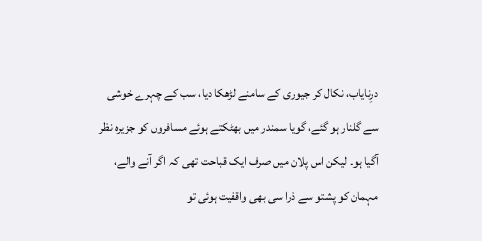درِنایاب، نکال کر جیوری کے سامنے لڑھکا دیا، سب کے چہرے خوشی سے گلنار ہو گئے، گویا سمندر میں بھٹکتے ہوئے مسافروں کو جزیرہ نظر آگیا ہو۔ لیکن اس پلان میں صرف ایک قباحت تھی کہ اگر آنے والے، مہمان کو پشتو سے ذرا سی بھی واقفیت ہوئی تو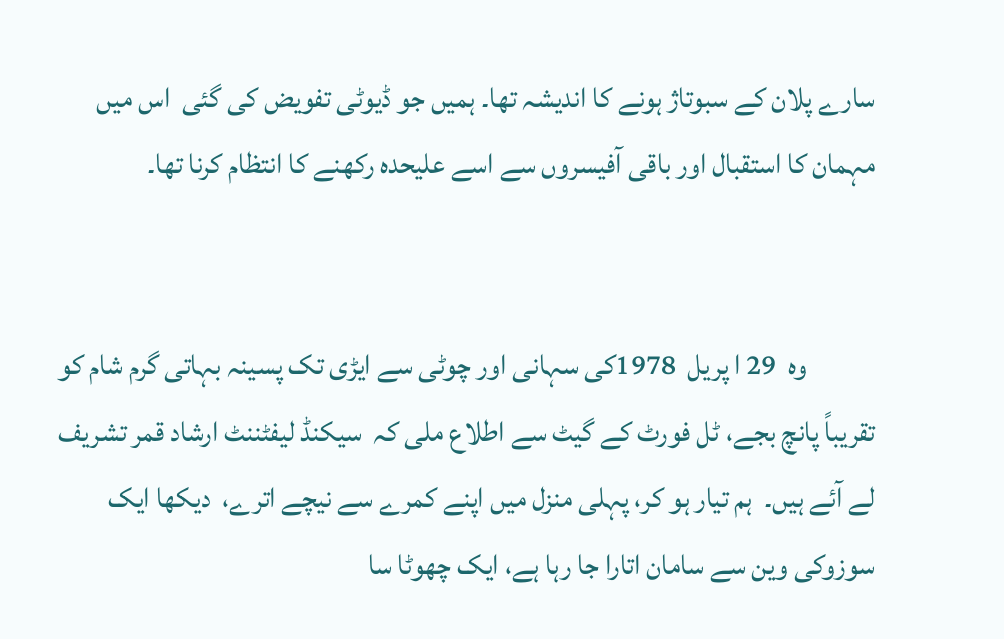سارے پلان کے سبوتاژ ہونے کا اندیشہ تھا۔ ہمیں جو ڈیوٹی تفویض کی گئی  اس میں مہمان کا استقبال اور باقی آفیسروں سے اسے علیحدہ رکھنے کا انتظام کرنا تھا۔


            وہ  29 ا پریل  1978کی سہانی اور چوٹی سے ایڑی تک پسینہ بہاتی گرم شام کو تقریباً پانچ بجے، ٹل فورٹ کے گیٹ سے اطلاع ملی کہ  سیکنڈ لیفٹننٹ ارشاد قمر تشریف لے آئے ہیں۔  ہم تیار ہو کر، پہلی منزل میں اپنے کمرے سے نیچے اترے،  دیکھا ایک سوزوکی وین سے سامان اتارا جا رہا ہے، ایک چھوٹا سا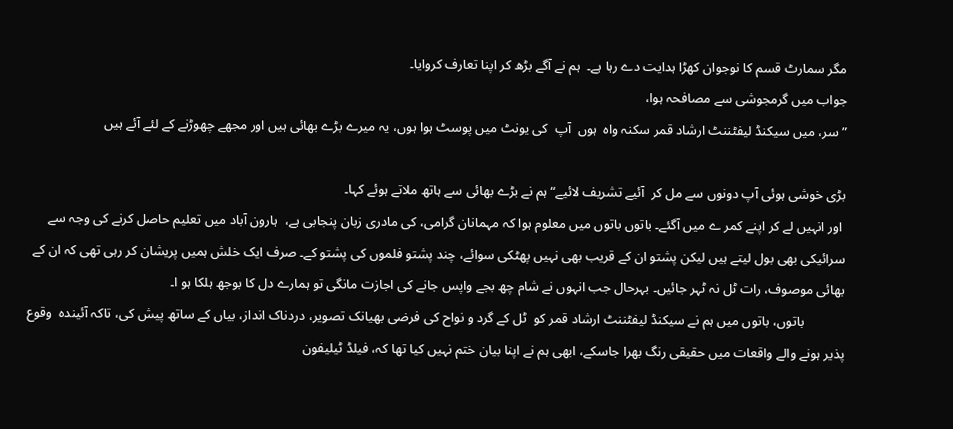مگر سمارٹ قسم کا نوجوان کھڑا ہدایت دے رہا ہے۔  ہم نے آگے بڑھ کر اپنا تعارف کروایا۔
جواب میں گرمجوشی سے مصافحہ ہوا،
” سر، میں سیکنڈ لیفٹننٹ ارشاد قمر سکنہ واہ  ہوں  آپ  کی یونٹ میں پوسٹ ہوا ہوں، یہ میرے بڑے بھائی ہیں اور مجھے چھوڑنے کے لئے آئے ہیں

بڑی خوشی ہوئی آپ دونوں سے مل کر  آئیے تشریف لائیے“ ہم نے بڑے بھائی سے ہاتھ ملاتے ہوئے کہا۔
 اور انہیں لے کر اپنے کمر ے میں آگئے۔ باتوں باتوں میں معلوم ہوا کہ مہمانان گرامی، کی مادری زبان پنجابی ہے،  ہارون آباد میں تعلیم حاصل کرنے کی وجہ سے سرائیکی بھی بول لیتے ہیں لیکن پشتو ان کے قریب بھی نہیں پھٹکی سوائے، چند پشتو فلموں کی پشتو کے۔ صرف ایک خلش ہمیں پریشان کر رہی تھی کہ ان کے بھائی موصوف، رات ٹل نہ ٹہر جائیں۔ بہرحال جب انہوں نے شام چھ بجے واپس جانے کی اجازت مانگی تو ہمارے دل کا بوجھ ہلکا ہو ا۔
            باتوں، باتوں میں ہم نے سیکنڈ لیفٹننٹ ارشاد قمر کو  ٹل کے گرد و نواح کی فرضی بھیانک تصویر، دردناک انداز، بیاں کے ساتھ پیش کی، تاکہ آئیندہ  وقوع پذیر ہونے والے واقعات میں حقیقی رنگ بھرا جاسکے، ابھی ہم نے اپنا بیان ختم نہیں کیا تھا کہ، فیلڈ ٹیلیفون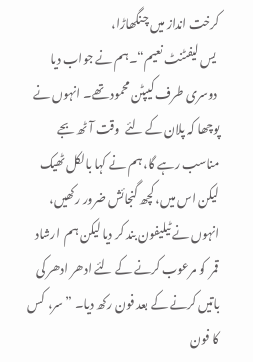کرخت انداز میں چنگھاڑا،
 یس لیفٹنٹ نعیم“۔ہم نے جواب دیا
 دوسری طرف کیپٹن محمود تھے۔ انہوں نے پوچھا کہ پلان کے لئے  وقت آٹھ بجے مناسب رہے گا، ہم نے کہا بالکل ٹھیک لیکن اس میں، کچھ گنجائش ضرور رکھیں، انہوں نے ٹیلیفون بند کر دیا لیکن ہم  ارشاد قمر  کو مرعوب کرنے کے لئے ادھر ادھر کی باتیں کرنے کے بعد فون رکھ دیا۔ ”سر،  کس کا فون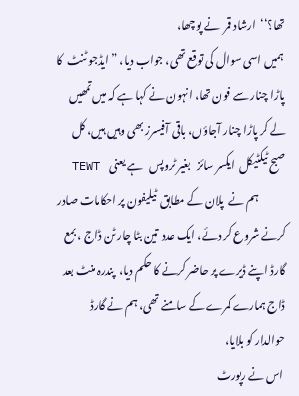تھا؟‘‘  ارشاد قمر  نے پوچھا،
 ہمیں اسی سوال کی توقع تھی، جواب دیا، ”ایڈجو ٹنٹ  کا پاڑا چنار سے فون تھا، انہون نے کہا ہے کہ میں تمھیں لے کر پاڑا چنار آجاؤں، باقی آفیسرز بھی وہیں ہیں، کل صبح ٹیکٹیکل  ایکسر سائز   بغیر ٹروپس   ہے یعنی    TEWT
            ہم نے  پلان کے مطابق  ٹیلیفون پر احکامات صادر کرنے شروع کر دئے، ایک عدد  تین بٹا چار ٹن ڈاج ، بمع گارڈ اپنے ڈیرے پر حاضر کرنے کا حکم دیا،  پندرہ منٹ بعد ڈاج ہمارے کمرے کے سامنے تھی، ہم نے گارڈ حوالدار کو بلایا،
 اس نے رپورٹ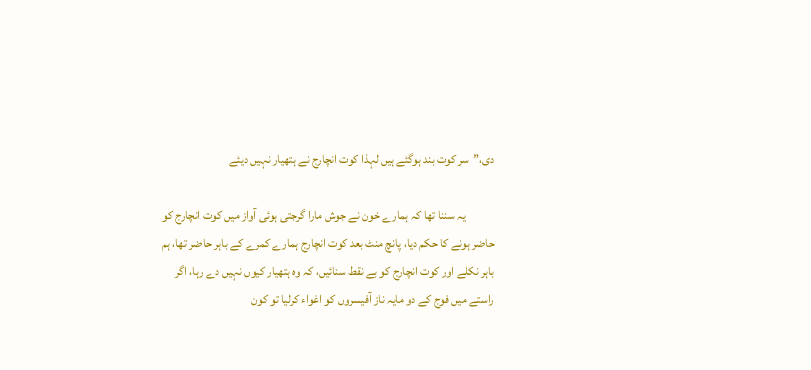دی،”سر کوت بند ہوگئے ہیں لہذا کوت انچارج نے ہتھیار نہیں دیئے

            یہ سننا تھا کہ ہمارے خون نے جوش مارا گرجتی ہوئی آواز میں کوت انچارج کو حاضر ہونے کا حکم دیا، پانچ منٹ بعد کوت انچارج ہمارے کمرے کے باہر حاضر تھا، ہم باہر نکلے اور کوت انچارج کو بے نقط سنائیں، کہ وہ ہتھیار کیوں نہیں دے رہا، اگر راستے میں فوج کے دو مایہ ناز آفیسروں کو اغواء کرلیا تو کون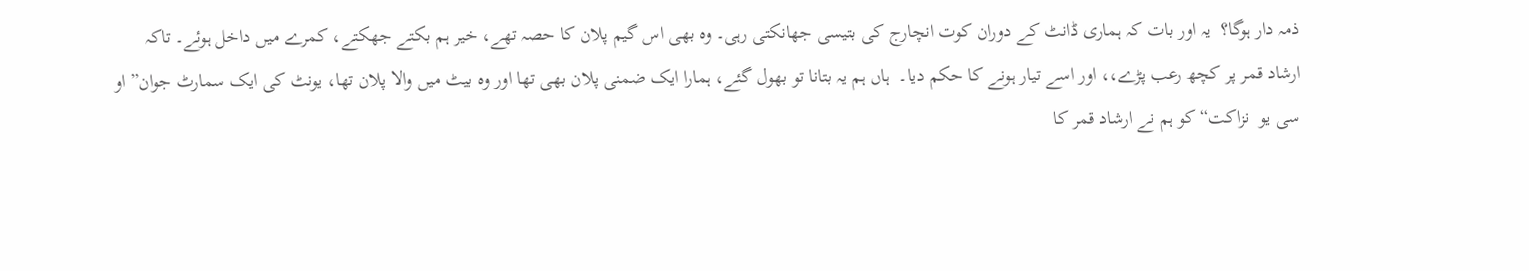ذمہ دار ہوگا؟  یہ اور بات کہ ہماری ڈانٹ کے دوران کوت انچارج کی بتیسی جھانکتی رہی۔ وہ بھی اس گیم پلان کا حصہ تھے، خیر ہم بکتے جھکتے، کمرے میں داخل ہوئے۔ تاکہ ارشاد قمر پر کچھ رعب پڑے،، اور اسے تیار ہونے کا حکم دیا۔  ہاں ہم یہ بتانا تو بھول گئے، ہمارا ایک ضمنی پلان بھی تھا اور وہ بیٹ میں والا پلان تھا، یونٹ کی ایک سمارٹ جوان” او سی یو  نزاکت“کو ہم نے ارشاد قمر کا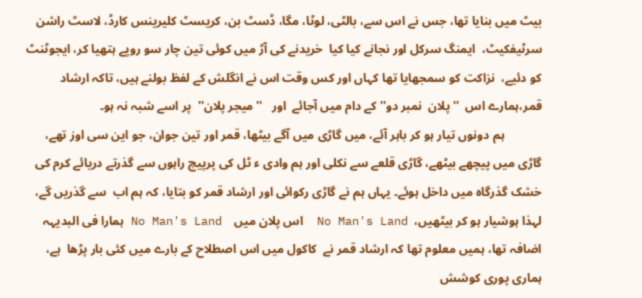بیٹ میں بنایا تھا، جس نے اس سے، بالٹی، لوٹا، مگا، ڈسٹ بن، کریسٹ کلیرینس کارڈ، لاسٹ راشن سرٹیفکیٹ،  ایمنگ سرکل اور نجانے کیا کیا  خریدنے کی آڑ میں کوئی تین چار سو روپے ہتھیا کر، ایجوٹنٹ کو دئیے،  نزاکت کو سمجھایا تھا کہاں اور کس وقت اس نے انگلش کے لفظ بولنے ہیں، تاکہ ارشاد قمر،ہمارے اس  ''پلان  نمبر دو'' کے دام میں آجائے  اور   ''میجر پلان''  پر اسے شبہ نہ ہو۔
            ہم دونوں تیار ہو کر باہر آئے، میں گاڑی میں آگے بیٹھا، قمر اور تین جوان، جو این سی اوز تھے، گاڑی میں پیچھے بیٹھے، گاڑی قلعے سے نکلی اور ہم وادی ء ٹل کی پرپیچ راہوں سے گذرتے دریائے کرم کی خشک گذرگاہ میں داخل ہوئے۔ یہاں ہم نے گاڑی رکوائی اور ارشاد قمر کو بتایا، کہ ہم اب  سے گذریں گے، لہذا ہوشیار ہو کر بیٹھیں،  No Man's Land  اس پلان میں    No Man's Land ہمارا فی البدیہہ اضافہ تھا، ہمیں معلوم تھا کہ ارشاد قمر نے  کاکول میں اس اصطلاح کے بارے میں کئی بار پڑھا  ہے، ہماری پوری کوشش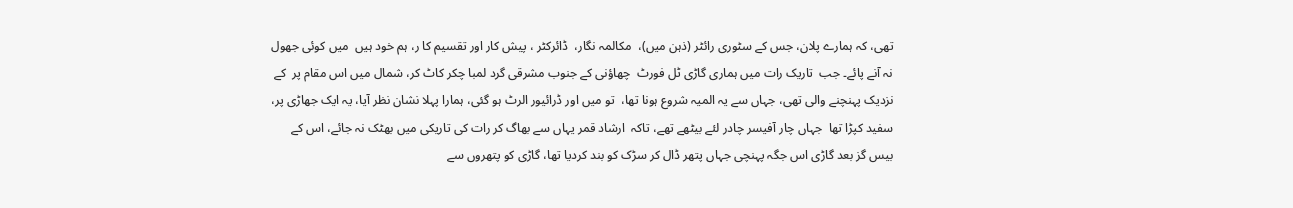تھی، کہ ہمارے پلان، جس کے سٹوری رائٹر (ذہن میں)،  مکالمہ نگار،  ڈائرکٹر ، پیش کار اور تقسیم کا ر، ہم خود ہیں  میں کوئی جھول نہ آنے پائے۔ جب  تاریک رات میں ہماری گاڑی ٹل فورٹ  چھاؤنی کے جنوب مشرقی گرد لمبا چکر کاٹ کر، شمال میں اس مقام پر  کے نزدیک پہنچنے والی تھی، جہاں سے یہ المیہ شروع ہونا تھا،  تو میں اور ڈرائیور الرٹ ہو گئی، ہمارا پہلا نشان نظر آیا، یہ ایک جھاڑی پر، سفید کپڑا تھا  جہاں چار آفیسر چادر لئے بیٹھے تھے، تاکہ  ارشاد قمر یہاں سے بھاگ کر رات کی تاریکی میں بھٹک نہ جائے، اس کے بیس گز بعد گاڑی اس جگہ پہنچی جہاں پتھر ڈال کر سڑک کو بند کردیا تھا، گاڑی کو پتھروں سے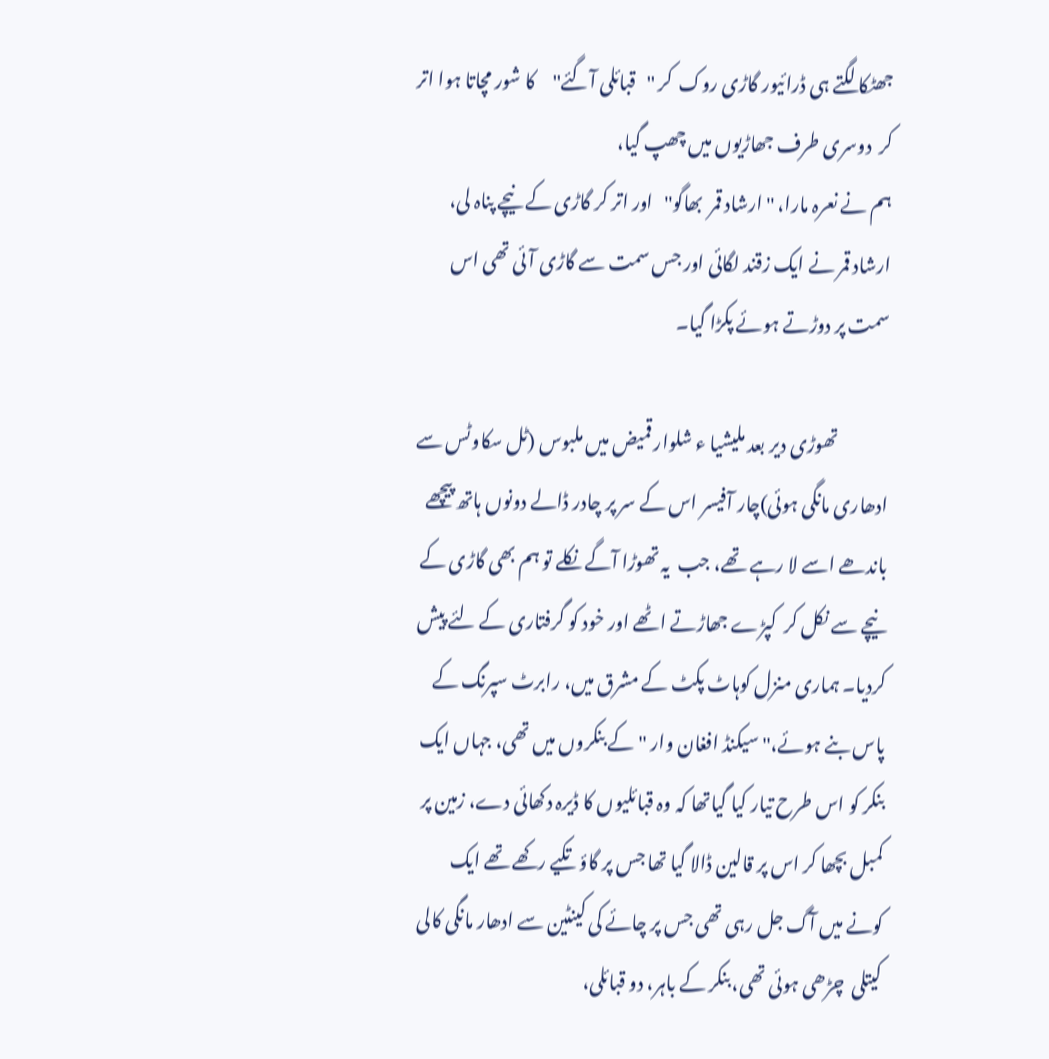جھٹکا لگتے ہی ڈرائیور گاڑی روک  کر ''   قبائلی آگئے''     کا شور مچاتا ہوا اتر کر  دوسری طرف جھاڑیوں میں چھپ گیا،
ہم نے نعرہ مارا، ''ارشاد قمر  بھاگو''   اور اتر کر گاڑی کے نیچے پناہ لی، ارشاد قمر نے ایک زقند لگائی اور جس سمت سے گاڑی آئی تھی اس سمت پر دوڑتے ہوئے پکڑا گیا۔

              تھوڑی دیر بعد ملیشیا ء شلوار قمیض میں ملبوس (ٹل سکاوٹس سے ادھاری مانگی ہوئی)چار آفیسر اس کے سر پر چادر ڈالے دونوں ہاتھ پیچھے باندھے اسے لا رہے تھے، جب  یہ تھوڑا آگے نکلے تو ہم بھی گاڑی کے نیچے سے نکل کر  کپڑے جھاڑتے اٹھے اور خود کو گرفتاری کے لئے پیش کردیا۔ ہماری منزل کوہاٹ پکٹ کے مشرق میں، رابرٹ سپرنگ کے پاس بنے ہوئے،'' سیکنڈ افغان وار ''کے بنکروں میں تھی، جہاں ایک بنکر کو اس طرح تیار کیا گیاتھا کہ وہ قبائلیوں کا ڈیرہ دکھائی دے، زمین پر کمبل بچھا کر اس پر قالین ڈالا گیا تھا جس پر گاؤ تکیے رکھے تھے ایک کونے میں آگ جل رہی تھی جس پر چائے کی کینٹین سے ادھار مانگی کالی کیتلی  چڑھی ہوئی تھی، بنکر کے باہر، دو قبائلی،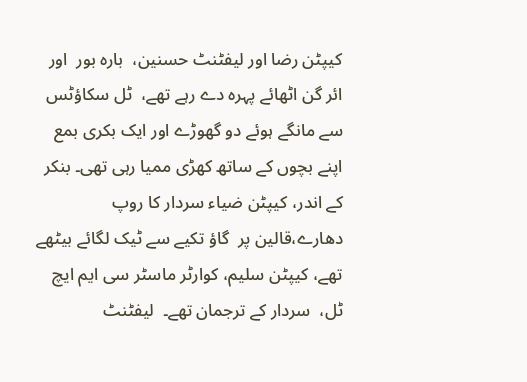کیپٹن رضا اور لیفٹنٹ حسنین،  بارہ بور  اور ائر گن اٹھائے پہرہ دے رہے تھے،  ٹل سکاؤٹس سے مانگے ہوئے دو گھوڑے اور ایک بکری بمع اپنے بچوں کے ساتھ کھڑی ممیا رہی تھی۔ بنکر کے اندر، کیپٹن ضیاء سردار کا روپ دھارے،قالین پر  گاؤ تکیے سے ٹیک لگائے بیٹھے تھے، کیپٹن سلیم، کوارٹر ماسٹر سی ایم ایچ ٹل،  سردار کے ترجمان تھے۔  لیفٹنٹ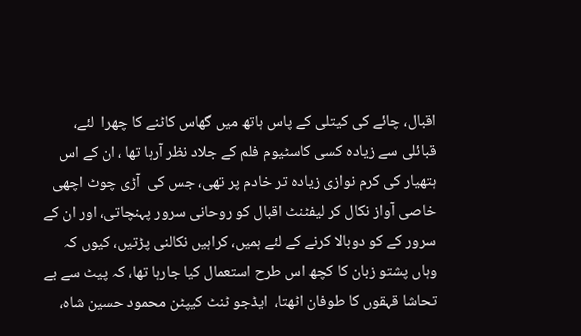اقبال، چائے کی کیتلی کے پاس ہاتھ میں گھاس کاٹنے کا چھرا  لئے، قبائلی سے زیادہ کسی کاسٹیوم فلم کے جلاد نظر آرہا تھا ، ان کے اس ہتھیار کی کرم نوازی زیادہ تر خادم پر تھی، جس کی  آڑی چوٹ اچھی خاصی آواز نکال کر لیفٹنٹ اقبال کو روحانی سرور پہنچاتی، اور ان کے سرور کے کو دوبالا کرنے کے لئے ہمیں، کراہیں نکالنی پڑتیں، کیوں کہ وہاں پشتو زبان کا کچھ اس طرح استعمال کیا جارہا تھا، کہ پیٹ سے بے تحاشا قہقوں کا طوفان اٹھتا،  ایڈجو ٹنٹ کیپٹن محمود حسین شاہ،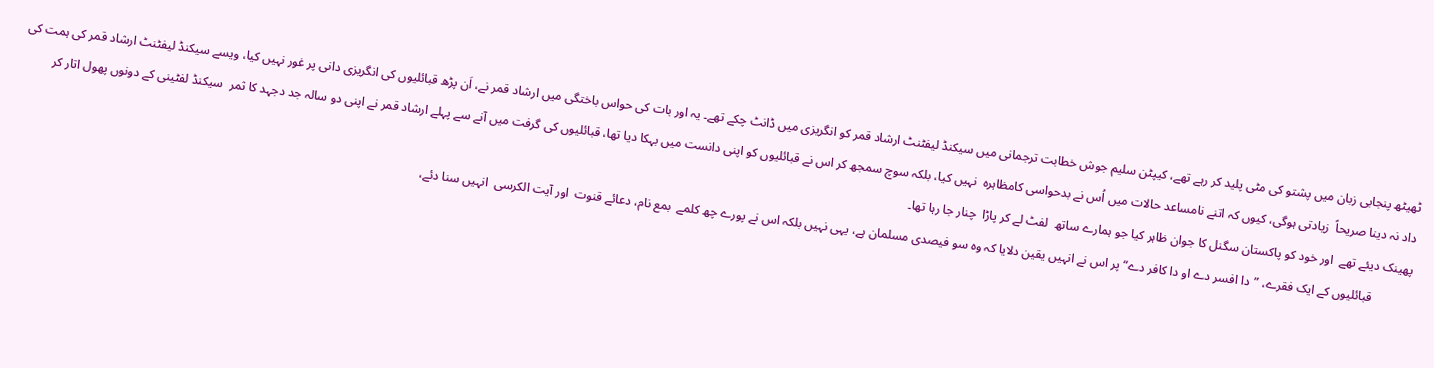ٹھیٹھ پنجابی زبان میں پشتو کی مٹی پلید کر رہے تھے، کیپٹن سلیم جوش خطابت ترجمانی میں سیکنڈ لیفٹنٹ ارشاد قمر کو انگریزی میں ڈانٹ چکے تھے۔ یہ اور بات کی حواس باختگی میں ارشاد قمر نے، اَن پڑھ قبائلیوں کی انگریزی دانی پر غور نہیں کیا، ویسے سیکنڈ لیفٹنٹ ارشاد قمر کی ہمت کی داد نہ دینا صریحاً  زیادتی ہوگی، کیوں کہ اتنے نامساعد حالات میں اُس نے بدحواسی کامظاہرہ  نہیں کیا، بلکہ سوچ سمجھ کر اس نے قبائلیوں کو اپنی دانست میں بہکا دیا تھا، قبائلیوں کی گرفت میں آنے سے پہلے ارشاد قمر نے اپنی دو سالہ جد دجہد کا ثمر  سیکنڈ لفٹینی کے دونوں پھول اتار کر پھینک دیئے تھے  اور خود کو پاکستان سگنل کا جوان ظاہر کیا جو ہمارے ساتھ  لفٹ لے کر پاڑا  چنار جا رہا تھا۔
            قبائلیوں کے ایک فقرے، ”دا افسر دے او دا کافر دے“ پر اس نے انہیں یقین دلایا کہ وہ سو فیصدی مسلمان ہے، یہی نہیں بلکہ اس نے پورے چھ کلمے  بمع نام، دعائے قنوت  اور آیت الکرسی  انہیں سنا دئے،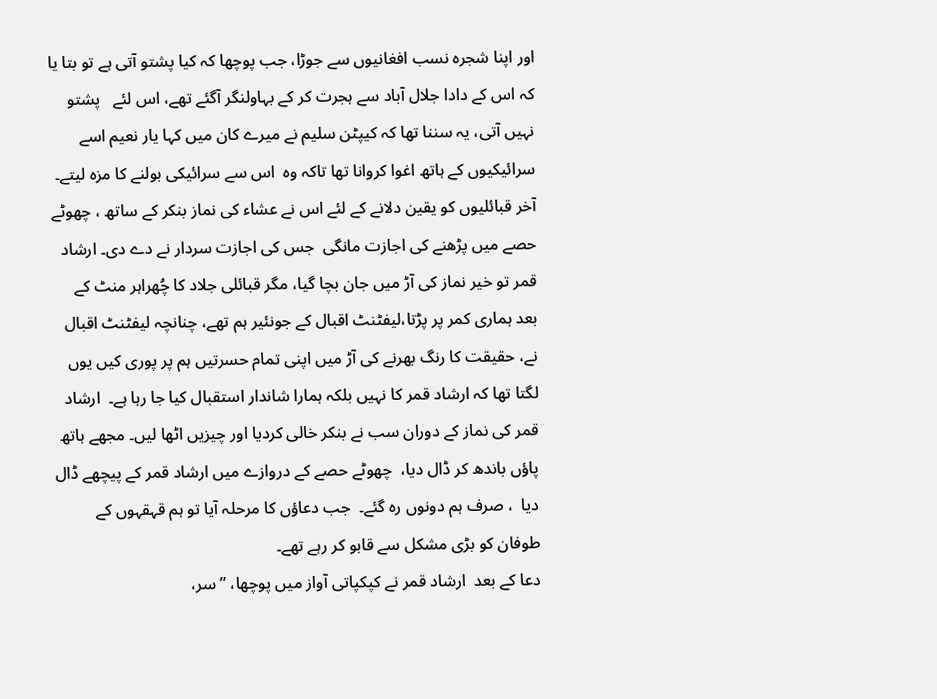اور اپنا شجرہ نسب افغانیوں سے جوڑا، جب پوچھا کہ کیا پشتو آتی ہے تو بتا یا کہ اس کے دادا جلال آباد سے ہجرت کر کے بہاولنگر آگئے تھے، اس لئے   پشتو نہیں آتی، یہ سننا تھا کہ کیپٹن سلیم نے میرے کان میں کہا یار نعیم اسے سرائیکیوں کے ہاتھ اغوا کروانا تھا تاکہ وہ  اس سے سرائیکی بولنے کا مزہ لیتے۔ آخر قبائلیوں کو یقین دلانے کے لئے اس نے عشاء کی نماز بنکر کے ساتھ ، چھوٹے حصے میں پڑھنے کی اجازت مانگی  جس کی اجازت سردار نے دے دی۔ ارشاد قمر تو خیر نماز کی آڑ میں جان بچا گیا، مگر قبائلی جلاد کا چُھراہر منٹ کے بعد ہماری کمر پر پڑتا،لیفٹنٹ اقبال کے جونئیر ہم تھے، چنانچہ لیفٹنٹ اقبال نے، حقیقت کا رنگ بھرنے کی آڑ میں اپنی تمام حسرتیں ہم پر پوری کیں یوں لگتا تھا کہ ارشاد قمر کا نہیں بلکہ ہمارا شاندار استقبال کیا جا رہا ہے۔  ارشاد قمر کی نماز کے دوران سب نے بنکر خالی کردیا اور چیزیں اٹھا لیں۔ مجھے ہاتھ پاؤں باندھ کر ڈال دیا،  چھوٹے حصے کے دروازے میں ارشاد قمر کے پیچھے ڈال دیا  ، صرف ہم دونوں رہ گئے۔  جب دعاؤں کا مرحلہ آیا تو ہم قہقہوں کے طوفان کو بڑی مشکل سے قابو کر رہے تھے۔
دعا کے بعد  ارشاد قمر نے کپکپاتی آواز میں پوچھا، ”سر،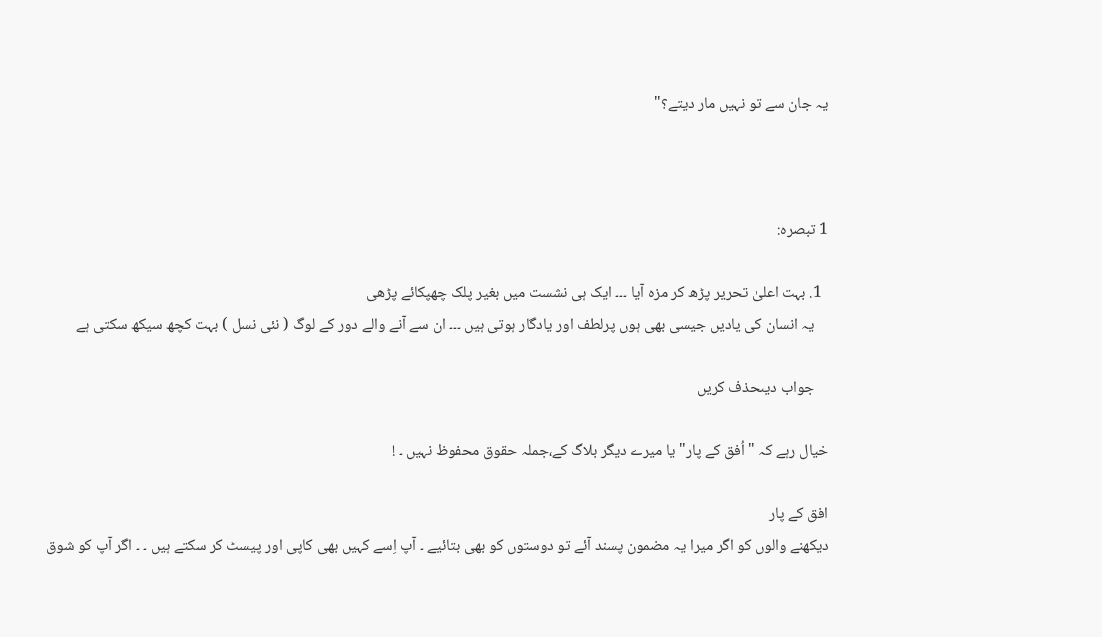یہ جان سے تو نہیں مار دیتے؟"



1 تبصرہ:

  1. بہت اعلیٰ تحریر پڑھ کر مزہ آیا ۔۔۔ ایک ہی نشست میں بغیر پلک چھپکائے پڑھی
    یہ انسان کی یادیں جیسی بھی ہوں پرلطف اور یادگار ہوتی ہیں ۔۔۔ ان سے آنے والے دور کے لوگ ( نئی نسل ) بہت کچھ سیکھ سکتی ہے

    جواب دیںحذف کریں

خیال رہے کہ "اُفق کے پار" یا میرے دیگر بلاگ کے،جملہ حقوق محفوظ نہیں ۔ !

افق کے پار
دیکھنے والوں کو اگر میرا یہ مضمون پسند آئے تو دوستوں کو بھی بتائیے ۔ آپ اِسے کہیں بھی کاپی اور پیسٹ کر سکتے ہیں ۔ ۔ اگر آپ کو شوق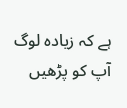ہے کہ زیادہ لوگ آپ کو پڑھیں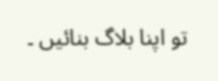تو اپنا بلاگ بنائیں ۔